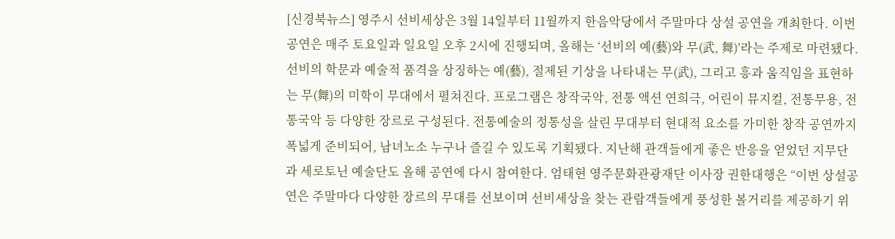[신경북뉴스] 영주시 선비세상은 3월 14일부터 11월까지 한음악당에서 주말마다 상설 공연을 개최한다. 이번 공연은 매주 토요일과 일요일 오후 2시에 진행되며, 올해는 ‘선비의 예(藝)와 무(武, 舞)’라는 주제로 마련됐다. 선비의 학문과 예술적 품격을 상징하는 예(藝), 절제된 기상을 나타내는 무(武), 그리고 흥과 움직임을 표현하는 무(舞)의 미학이 무대에서 펼쳐진다. 프로그램은 창작국악, 전통 액션 연희극, 어린이 뮤지컬, 전통무용, 전통국악 등 다양한 장르로 구성된다. 전통예술의 정통성을 살린 무대부터 현대적 요소를 가미한 창작 공연까지 폭넓게 준비되어, 남녀노소 누구나 즐길 수 있도록 기획됐다. 지난해 관객들에게 좋은 반응을 얻었던 지무단과 세로토닌 예술단도 올해 공연에 다시 참여한다. 엄태현 영주문화관광재단 이사장 권한대행은 “이번 상설공연은 주말마다 다양한 장르의 무대를 선보이며 선비세상을 찾는 관람객들에게 풍성한 볼거리를 제공하기 위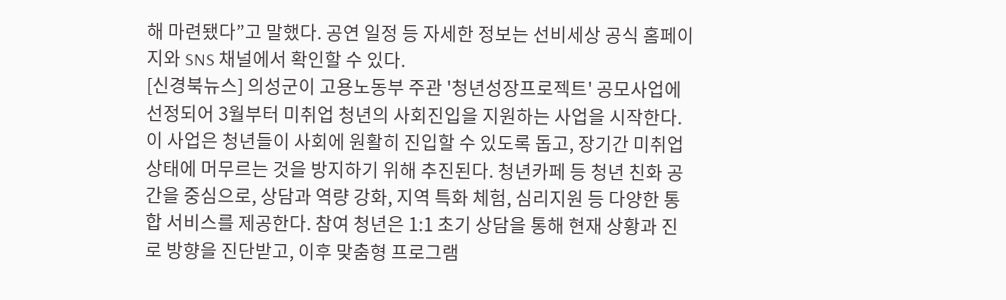해 마련됐다”고 말했다. 공연 일정 등 자세한 정보는 선비세상 공식 홈페이지와 SNS 채널에서 확인할 수 있다.
[신경북뉴스] 의성군이 고용노동부 주관 '청년성장프로젝트' 공모사업에 선정되어 3월부터 미취업 청년의 사회진입을 지원하는 사업을 시작한다. 이 사업은 청년들이 사회에 원활히 진입할 수 있도록 돕고, 장기간 미취업 상태에 머무르는 것을 방지하기 위해 추진된다. 청년카페 등 청년 친화 공간을 중심으로, 상담과 역량 강화, 지역 특화 체험, 심리지원 등 다양한 통합 서비스를 제공한다. 참여 청년은 1:1 초기 상담을 통해 현재 상황과 진로 방향을 진단받고, 이후 맞춤형 프로그램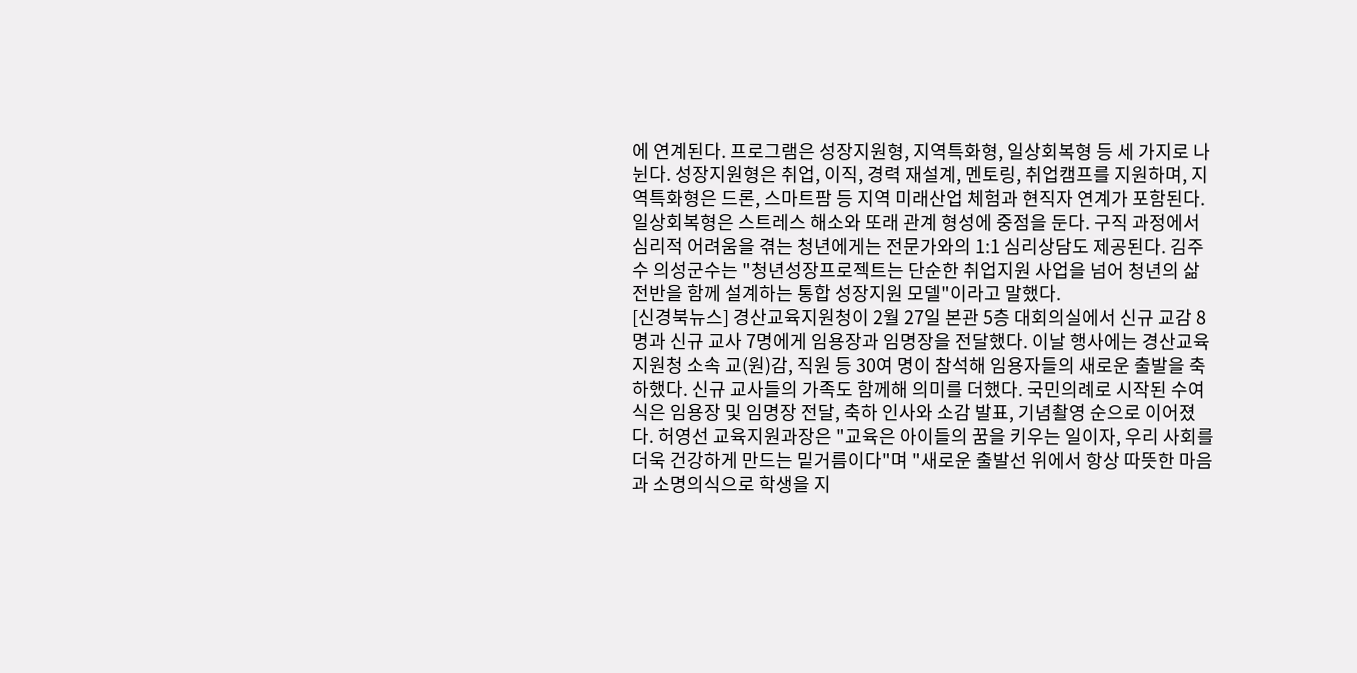에 연계된다. 프로그램은 성장지원형, 지역특화형, 일상회복형 등 세 가지로 나뉜다. 성장지원형은 취업, 이직, 경력 재설계, 멘토링, 취업캠프를 지원하며, 지역특화형은 드론, 스마트팜 등 지역 미래산업 체험과 현직자 연계가 포함된다. 일상회복형은 스트레스 해소와 또래 관계 형성에 중점을 둔다. 구직 과정에서 심리적 어려움을 겪는 청년에게는 전문가와의 1:1 심리상담도 제공된다. 김주수 의성군수는 "청년성장프로젝트는 단순한 취업지원 사업을 넘어 청년의 삶 전반을 함께 설계하는 통합 성장지원 모델"이라고 말했다.
[신경북뉴스] 경산교육지원청이 2월 27일 본관 5층 대회의실에서 신규 교감 8명과 신규 교사 7명에게 임용장과 임명장을 전달했다. 이날 행사에는 경산교육지원청 소속 교(원)감, 직원 등 30여 명이 참석해 임용자들의 새로운 출발을 축하했다. 신규 교사들의 가족도 함께해 의미를 더했다. 국민의례로 시작된 수여식은 임용장 및 임명장 전달, 축하 인사와 소감 발표, 기념촬영 순으로 이어졌다. 허영선 교육지원과장은 "교육은 아이들의 꿈을 키우는 일이자, 우리 사회를 더욱 건강하게 만드는 밑거름이다"며 "새로운 출발선 위에서 항상 따뜻한 마음과 소명의식으로 학생을 지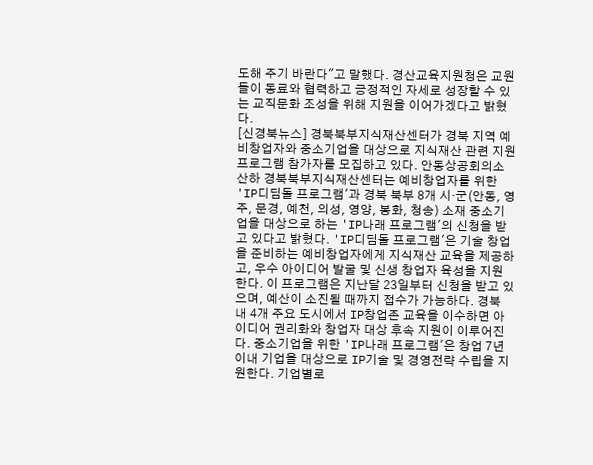도해 주기 바란다"고 말했다. 경산교육지원청은 교원들이 동료와 협력하고 긍정적인 자세로 성장할 수 있는 교직문화 조성을 위해 지원을 이어가겠다고 밝혔다.
[신경북뉴스] 경북북부지식재산센터가 경북 지역 예비창업자와 중소기업을 대상으로 지식재산 관련 지원 프로그램 참가자를 모집하고 있다. 안동상공회의소 산하 경북북부지식재산센터는 예비창업자를 위한 'IP디딤돌 프로그램'과 경북 북부 8개 시·군(안동, 영주, 문경, 예천, 의성, 영양, 봉화, 청송) 소재 중소기업을 대상으로 하는 'IP나래 프로그램'의 신청을 받고 있다고 밝혔다. 'IP디딤돌 프로그램'은 기술 창업을 준비하는 예비창업자에게 지식재산 교육을 제공하고, 우수 아이디어 발굴 및 신생 창업자 육성을 지원한다. 이 프로그램은 지난달 23일부터 신청을 받고 있으며, 예산이 소진될 때까지 접수가 가능하다. 경북 내 4개 주요 도시에서 IP창업존 교육을 이수하면 아이디어 권리화와 창업자 대상 후속 지원이 이루어진다. 중소기업을 위한 'IP나래 프로그램'은 창업 7년 이내 기업을 대상으로 IP기술 및 경영전략 수립을 지원한다. 기업별로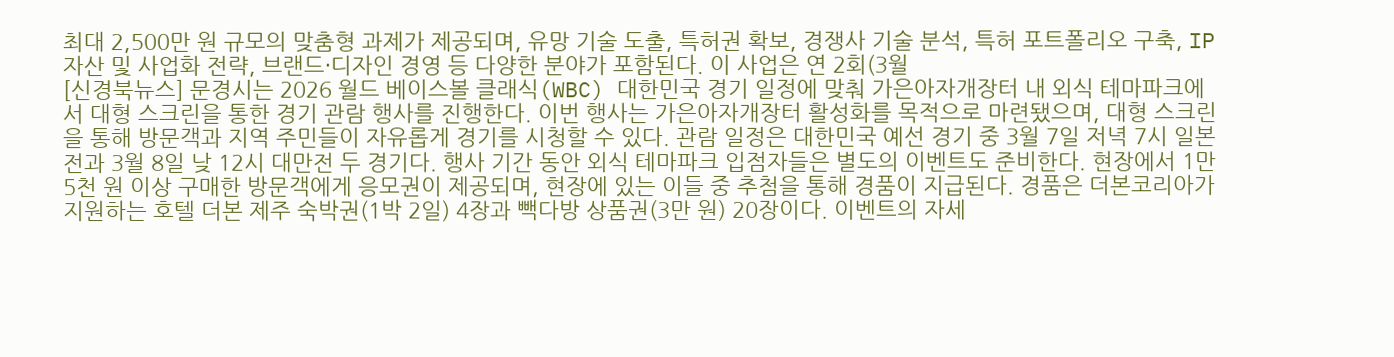최대 2,500만 원 규모의 맞춤형 과제가 제공되며, 유망 기술 도출, 특허권 확보, 경쟁사 기술 분석, 특허 포트폴리오 구축, IP 자산 및 사업화 전략, 브랜드·디자인 경영 등 다양한 분야가 포함된다. 이 사업은 연 2회(3월
[신경북뉴스] 문경시는 2026 월드 베이스볼 클래식(WBC) 대한민국 경기 일정에 맞춰 가은아자개장터 내 외식 테마파크에서 대형 스크린을 통한 경기 관람 행사를 진행한다. 이번 행사는 가은아자개장터 활성화를 목적으로 마련됐으며, 대형 스크린을 통해 방문객과 지역 주민들이 자유롭게 경기를 시청할 수 있다. 관람 일정은 대한민국 예선 경기 중 3월 7일 저녁 7시 일본전과 3월 8일 낮 12시 대만전 두 경기다. 행사 기간 동안 외식 테마파크 입점자들은 별도의 이벤트도 준비한다. 현장에서 1만 5천 원 이상 구매한 방문객에게 응모권이 제공되며, 현장에 있는 이들 중 추첨을 통해 경품이 지급된다. 경품은 더본코리아가 지원하는 호텔 더본 제주 숙박권(1박 2일) 4장과 빽다방 상품권(3만 원) 20장이다. 이벤트의 자세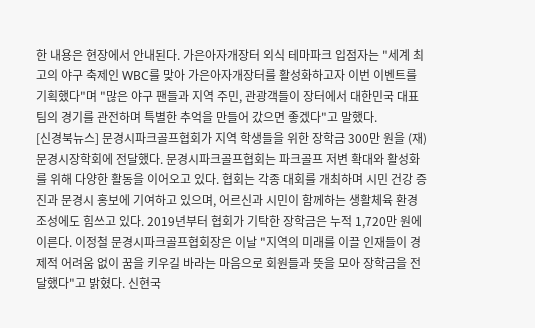한 내용은 현장에서 안내된다. 가은아자개장터 외식 테마파크 입점자는 "세계 최고의 야구 축제인 WBC를 맞아 가은아자개장터를 활성화하고자 이번 이벤트를 기획했다"며 "많은 야구 팬들과 지역 주민, 관광객들이 장터에서 대한민국 대표팀의 경기를 관전하며 특별한 추억을 만들어 갔으면 좋겠다"고 말했다.
[신경북뉴스] 문경시파크골프협회가 지역 학생들을 위한 장학금 300만 원을 (재)문경시장학회에 전달했다. 문경시파크골프협회는 파크골프 저변 확대와 활성화를 위해 다양한 활동을 이어오고 있다. 협회는 각종 대회를 개최하며 시민 건강 증진과 문경시 홍보에 기여하고 있으며, 어르신과 시민이 함께하는 생활체육 환경 조성에도 힘쓰고 있다. 2019년부터 협회가 기탁한 장학금은 누적 1,720만 원에 이른다. 이정철 문경시파크골프협회장은 이날 "지역의 미래를 이끌 인재들이 경제적 어려움 없이 꿈을 키우길 바라는 마음으로 회원들과 뜻을 모아 장학금을 전달했다"고 밝혔다. 신현국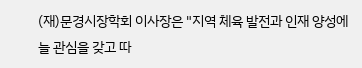(재)문경시장학회 이사장은 "지역 체육 발전과 인재 양성에 늘 관심을 갖고 따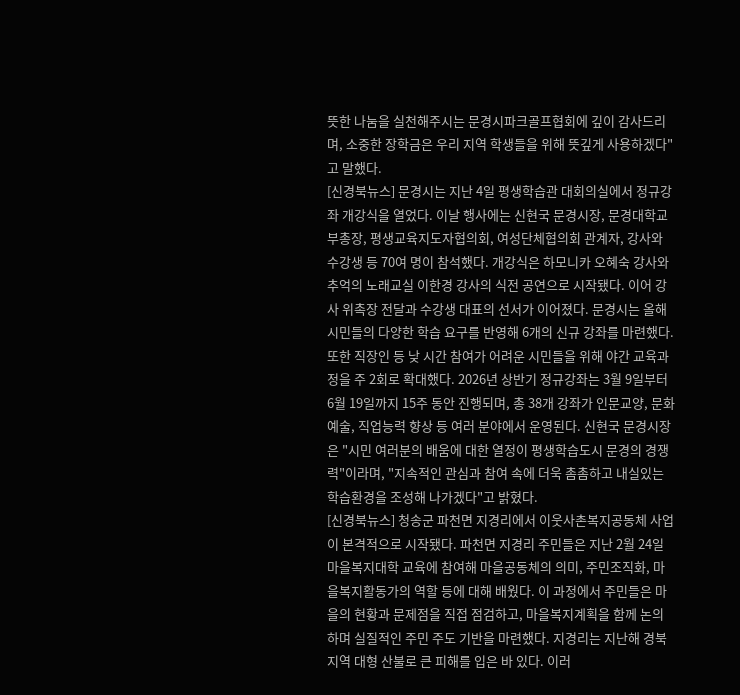뜻한 나눔을 실천해주시는 문경시파크골프협회에 깊이 감사드리며, 소중한 장학금은 우리 지역 학생들을 위해 뜻깊게 사용하겠다"고 말했다.
[신경북뉴스] 문경시는 지난 4일 평생학습관 대회의실에서 정규강좌 개강식을 열었다. 이날 행사에는 신현국 문경시장, 문경대학교 부총장, 평생교육지도자협의회, 여성단체협의회 관계자, 강사와 수강생 등 70여 명이 참석했다. 개강식은 하모니카 오혜숙 강사와 추억의 노래교실 이한경 강사의 식전 공연으로 시작됐다. 이어 강사 위촉장 전달과 수강생 대표의 선서가 이어졌다. 문경시는 올해 시민들의 다양한 학습 요구를 반영해 6개의 신규 강좌를 마련했다. 또한 직장인 등 낮 시간 참여가 어려운 시민들을 위해 야간 교육과정을 주 2회로 확대했다. 2026년 상반기 정규강좌는 3월 9일부터 6월 19일까지 15주 동안 진행되며, 총 38개 강좌가 인문교양, 문화예술, 직업능력 향상 등 여러 분야에서 운영된다. 신현국 문경시장은 "시민 여러분의 배움에 대한 열정이 평생학습도시 문경의 경쟁력"이라며, "지속적인 관심과 참여 속에 더욱 촘촘하고 내실있는 학습환경을 조성해 나가겠다"고 밝혔다.
[신경북뉴스] 청송군 파천면 지경리에서 이웃사촌복지공동체 사업이 본격적으로 시작됐다. 파천면 지경리 주민들은 지난 2월 24일 마을복지대학 교육에 참여해 마을공동체의 의미, 주민조직화, 마을복지활동가의 역할 등에 대해 배웠다. 이 과정에서 주민들은 마을의 현황과 문제점을 직접 점검하고, 마을복지계획을 함께 논의하며 실질적인 주민 주도 기반을 마련했다. 지경리는 지난해 경북 지역 대형 산불로 큰 피해를 입은 바 있다. 이러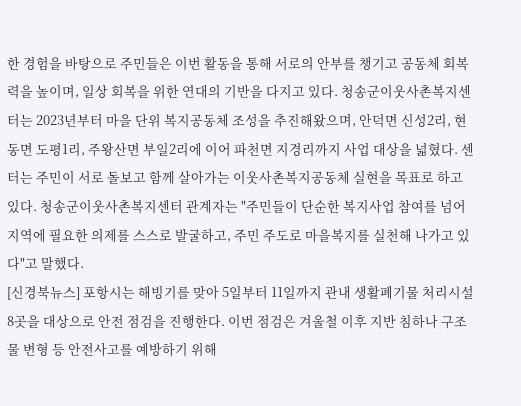한 경험을 바탕으로 주민들은 이번 활동을 통해 서로의 안부를 챙기고 공동체 회복력을 높이며, 일상 회복을 위한 연대의 기반을 다지고 있다. 청송군이웃사촌복지센터는 2023년부터 마을 단위 복지공동체 조성을 추진해왔으며, 안덕면 신성2리, 현동면 도평1리, 주왕산면 부일2리에 이어 파천면 지경리까지 사업 대상을 넓혔다. 센터는 주민이 서로 돌보고 함께 살아가는 이웃사촌복지공동체 실현을 목표로 하고 있다. 청송군이웃사촌복지센터 관계자는 "주민들이 단순한 복지사업 참여를 넘어 지역에 필요한 의제를 스스로 발굴하고, 주민 주도로 마을복지를 실천해 나가고 있다"고 말했다.
[신경북뉴스] 포항시는 해빙기를 맞아 5일부터 11일까지 관내 생활폐기물 처리시설 8곳을 대상으로 안전 점검을 진행한다. 이번 점검은 겨울철 이후 지반 침하나 구조물 변형 등 안전사고를 예방하기 위해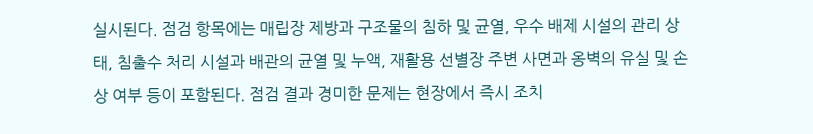실시된다. 점검 항목에는 매립장 제방과 구조물의 침하 및 균열, 우수 배제 시설의 관리 상태, 침출수 처리 시설과 배관의 균열 및 누액, 재활용 선별장 주변 사면과 옹벽의 유실 및 손상 여부 등이 포함된다. 점검 결과 경미한 문제는 현장에서 즉시 조치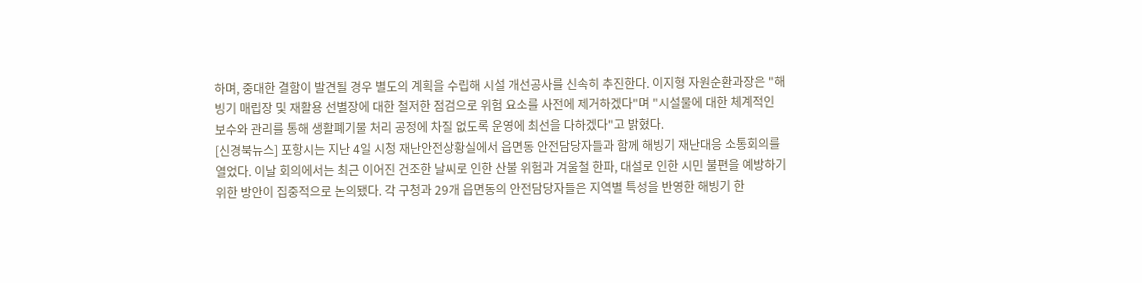하며, 중대한 결함이 발견될 경우 별도의 계획을 수립해 시설 개선공사를 신속히 추진한다. 이지형 자원순환과장은 "해빙기 매립장 및 재활용 선별장에 대한 철저한 점검으로 위험 요소를 사전에 제거하겠다"며 "시설물에 대한 체계적인 보수와 관리를 통해 생활폐기물 처리 공정에 차질 없도록 운영에 최선을 다하겠다"고 밝혔다.
[신경북뉴스] 포항시는 지난 4일 시청 재난안전상황실에서 읍면동 안전담당자들과 함께 해빙기 재난대응 소통회의를 열었다. 이날 회의에서는 최근 이어진 건조한 날씨로 인한 산불 위험과 겨울철 한파, 대설로 인한 시민 불편을 예방하기 위한 방안이 집중적으로 논의됐다. 각 구청과 29개 읍면동의 안전담당자들은 지역별 특성을 반영한 해빙기 한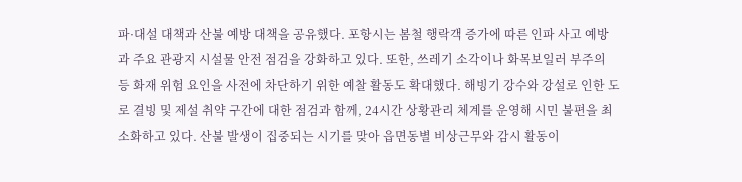파·대설 대책과 산불 예방 대책을 공유했다. 포항시는 봄철 행락객 증가에 따른 인파 사고 예방과 주요 관광지 시설물 안전 점검을 강화하고 있다. 또한, 쓰레기 소각이나 화목보일러 부주의 등 화재 위험 요인을 사전에 차단하기 위한 예찰 활동도 확대했다. 해빙기 강수와 강설로 인한 도로 결빙 및 제설 취약 구간에 대한 점검과 함께, 24시간 상황관리 체계를 운영해 시민 불편을 최소화하고 있다. 산불 발생이 집중되는 시기를 맞아 읍면동별 비상근무와 감시 활동이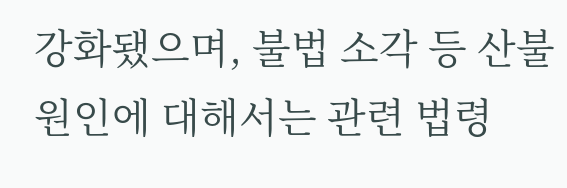강화됐으며, 불법 소각 등 산불 원인에 대해서는 관련 법령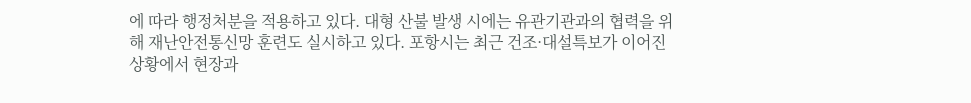에 따라 행정처분을 적용하고 있다. 대형 산불 발생 시에는 유관기관과의 협력을 위해 재난안전통신망 훈련도 실시하고 있다. 포항시는 최근 건조·대설특보가 이어진 상황에서 현장과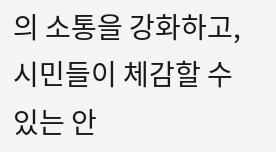의 소통을 강화하고, 시민들이 체감할 수 있는 안